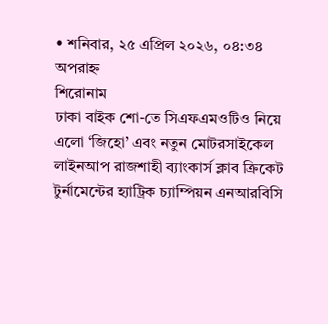• শনিবার, ২৫ এপ্রিল ২০২৬, ০৪:৩৪ অপরাহ্ন
শিরোনাম
ঢাকা বাইক শো-তে সিএফএমওটিও নিয়ে এলো ‘জিহো’ এবং নতুন মোটরসাইকেল লাইনআপ রাজশাহী ব্যাংকার্স ক্লাব ক্রিকেট টুর্নামেন্টের হ্যাট্রিক চ্যাম্পিয়ন এনআরবিসি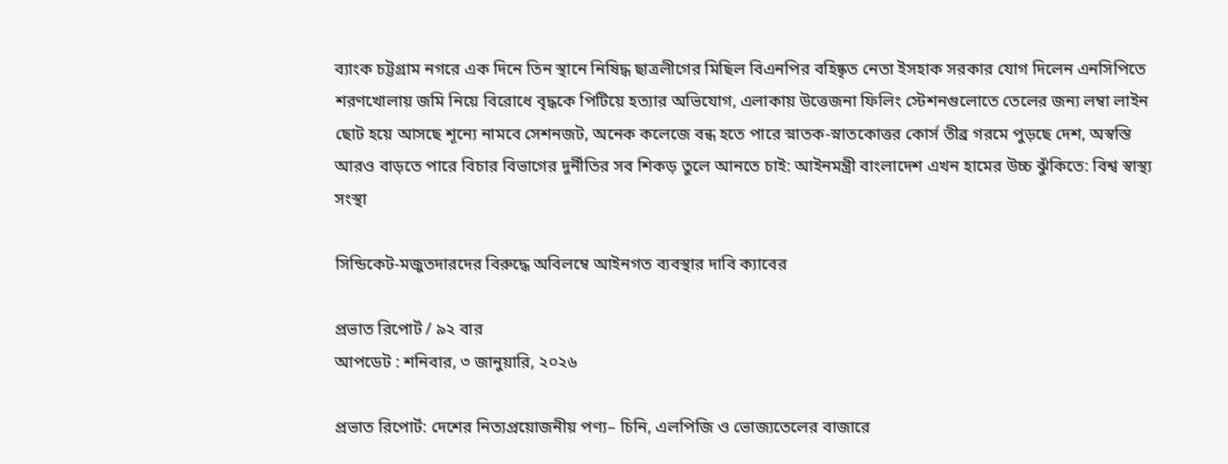ব্যাংক চট্টগ্রাম নগরে এক দিনে তিন স্থানে নিষিদ্ধ ছাত্রলীগের মিছিল বিএনপির বহিষ্কৃত নেতা ইসহাক সরকার যোগ দিলেন এনসিপিতে শরণখোলায় জমি নিয়ে বিরোধে বৃদ্ধকে পিটিয়ে হত্যার অভিযোগ, এলাকায় উত্তেজনা ফিলিং স্টেশনগুলোতে তেলের জন্য লম্বা লাইন ছোট হয়ে আসছে শূন্যে নামবে সেশনজট, অনেক কলেজে বন্ধ হতে পারে স্নাতক-স্নাতকোত্তর কোর্স তীব্র গরমে পুড়ছে দেশ, অস্বস্তি আরও বাড়তে পারে বিচার বিভাগের দুর্নীতির সব শিকড় তুলে আনতে চাই: আইনমন্ত্রী বাংলাদেশ এখন হামের উচ্চ ঝুঁকিতে: বিশ্ব স্বাস্থ্য সংস্থা

সিন্ডিকেট-মজুতদারদের বিরুদ্ধে অবিলম্বে আইনগত ব্যবস্থার দাবি ক্যাবের

প্রভাত রিপোর্ট / ৯২ বার
আপডেট : শনিবার, ৩ জানুয়ারি, ২০২৬

প্রভাত রিপোর্ট: দেশের নিত্যপ্রয়োজনীয় পণ্য– চিনি, এলপিজি ও ভোজ্যতেলের বাজারে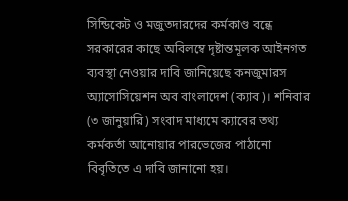সিন্ডিকেট ও মজুতদারদের কর্মকাণ্ড বন্ধে সরকারের কাছে অবিলম্বে দৃষ্টান্তমূলক আইনগত ব্যবস্থা নেওয়ার দাবি জানিয়েছে কনজুমারস অ্যাসোসিয়েশন অব বাংলাদেশ (ক্যাব)। শনিবার (৩ জানুয়ারি) সংবাদ মাধ্যমে ক্যাবের তথ্য কর্মকর্তা আনোয়ার পারভেজের পাঠানো বিবৃতিতে এ দাবি জানানো হয়।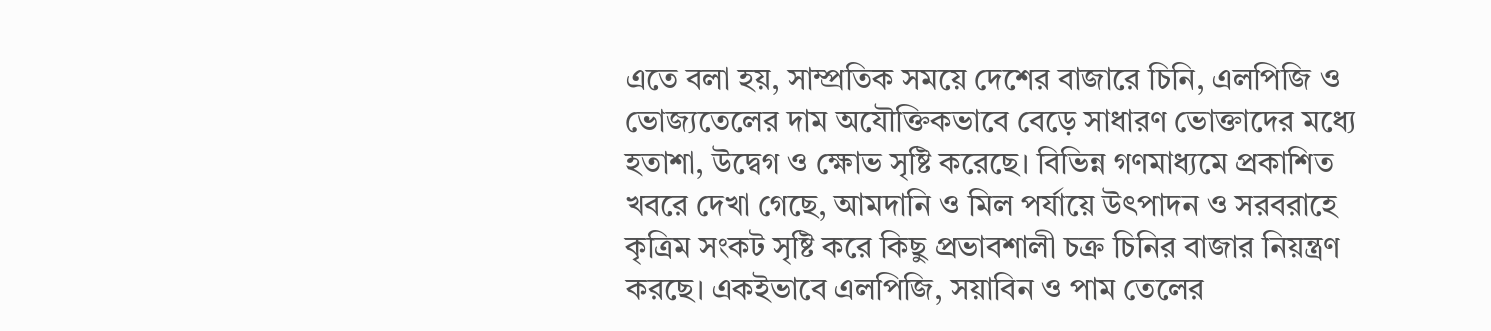এতে বলা হয়, সাম্প্রতিক সময়ে দেশের বাজারে চিনি, এলপিজি ও ভোজ্যতেলের দাম অযৌক্তিকভাবে বেড়ে সাধারণ ভোক্তাদের মধ্যে হতাশা, উদ্বেগ ও ক্ষোভ সৃষ্টি করেছে। বিভিন্ন গণমাধ্যমে প্রকাশিত খবরে দেখা গেছে, আমদানি ও মিল পর্যায়ে উৎপাদন ও সরবরাহে কৃত্রিম সংকট সৃষ্টি করে কিছু প্রভাবশালী চক্র চিনির বাজার নিয়ন্ত্রণ করছে। একইভাবে এলপিজি, সয়াবিন ও পাম তেলের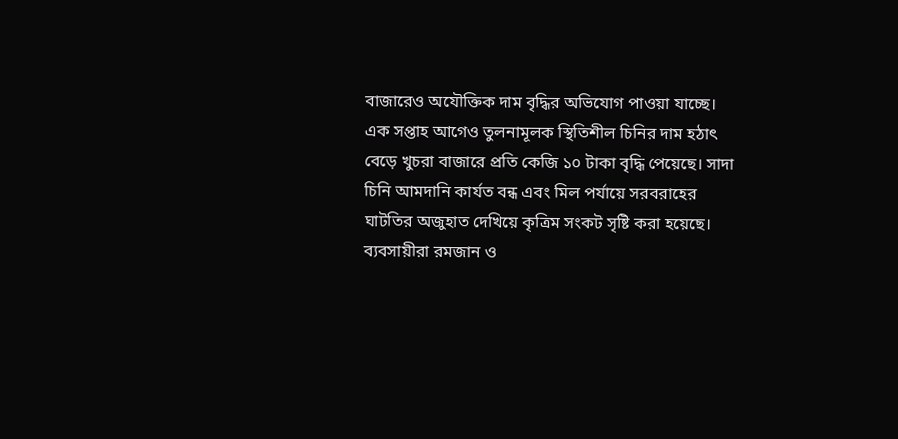বাজারেও অযৌক্তিক দাম বৃদ্ধির অভিযোগ পাওয়া যাচ্ছে।
এক সপ্তাহ আগেও তুলনামূলক স্থিতিশীল চিনির দাম হঠাৎ বেড়ে খুচরা বাজারে প্রতি কেজি ১০ টাকা বৃদ্ধি পেয়েছে। সাদা চিনি আমদানি কার্যত বন্ধ এবং মিল পর্যায়ে সরবরাহের ঘাটতির অজুহাত দেখিয়ে কৃত্রিম সংকট সৃষ্টি করা হয়েছে। ব্যবসায়ীরা রমজান ও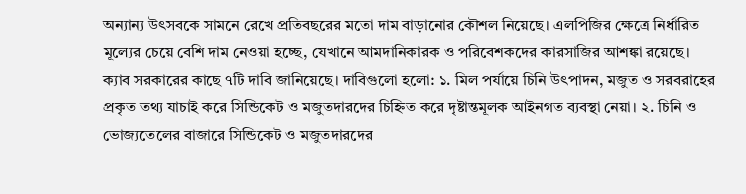অন্যান্য উৎসবকে সামনে রেখে প্রতিবছরের মতো দাম বাড়ানোর কৌশল নিয়েছে। এলপিজির ক্ষেত্রে নির্ধারিত মূল্যের চেয়ে বেশি দাম নেওয়া হচ্ছে, যেখানে আমদানিকারক ও পরিবেশকদের কারসাজির আশঙ্কা রয়েছে।
ক্যাব সরকারের কাছে ৭টি দাবি জানিয়েছে। দাবিগুলো হলো: ১. মিল পর্যায়ে চিনি উৎপাদন, মজুত ও সরবরাহের প্রকৃত তথ্য যাচাই করে সিন্ডিকেট ও মজুতদারদের চিহ্নিত করে দৃষ্টান্তমূলক আইনগত ব্যবস্থা নেয়া। ২. চিনি ও ভোজ্যতেলের বাজারে সিন্ডিকেট ও মজুতদারদের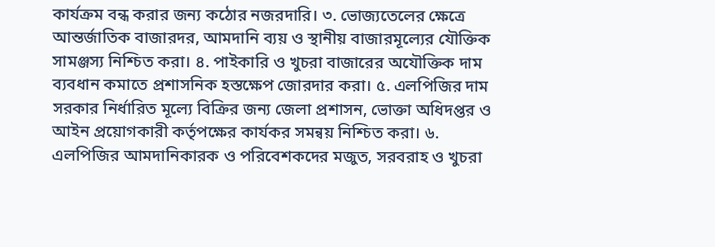কার্যক্রম বন্ধ করার জন্য কঠোর নজরদারি। ৩. ভোজ্যতেলের ক্ষেত্রে আন্তর্জাতিক বাজারদর, আমদানি ব্যয় ও স্থানীয় বাজারমূল্যের যৌক্তিক সামঞ্জস্য নিশ্চিত করা। ৪. পাইকারি ও খুচরা বাজারের অযৌক্তিক দাম ব্যবধান কমাতে প্রশাসনিক হস্তক্ষেপ জোরদার করা। ৫. এলপিজির দাম সরকার নির্ধারিত মূল্যে বিক্রির জন্য জেলা প্রশাসন, ভোক্তা অধিদপ্তর ও আইন প্রয়োগকারী কর্তৃপক্ষের কার্যকর সমন্বয় নিশ্চিত করা। ৬. এলপিজির আমদানিকারক ও পরিবেশকদের মজুত, সরবরাহ ও খুচরা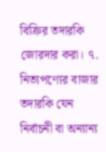বিক্রির তদারকি জোরদার করা। ৭. নিত্যপণ্যের বাজার তদারকি যেন নির্বাচনী বা অন্যান্য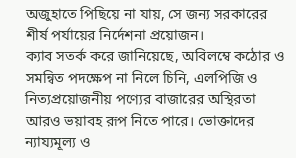অজুহাতে পিছিয়ে না যায়, সে জন্য সরকারের শীর্ষ পর্যায়ের নির্দেশনা প্রয়োজন।
ক্যাব সতর্ক করে জানিয়েছে, অবিলম্বে কঠোর ও সমন্বিত পদক্ষেপ না নিলে চিনি, এলপিজি ও নিত্যপ্রয়োজনীয় পণ্যের বাজারের অস্থিরতা আরও ভয়াবহ রূপ নিতে পারে। ভোক্তাদের ন্যায্যমূল্য ও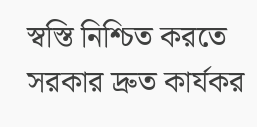স্বস্তি নিশ্চিত করতে সরকার দ্রুত কার্যকর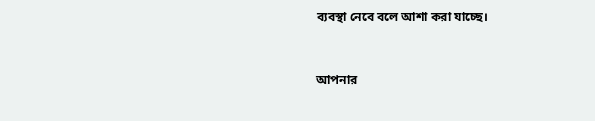ব্যবস্থা নেবে বলে আশা করা যাচ্ছে।


আপনার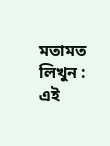মতামত লিখুন :
এই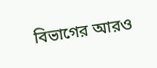বিভাগের আরও